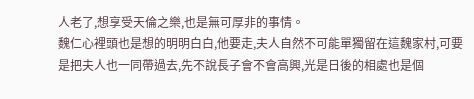人老了,想享受天倫之樂,也是無可厚非的事情。
魏仁心裡頭也是想的明明白白,他要走,夫人自然不可能單獨留在這魏家村,可要是把夫人也一同帶過去,先不說長子會不會高興,光是日後的相處也是個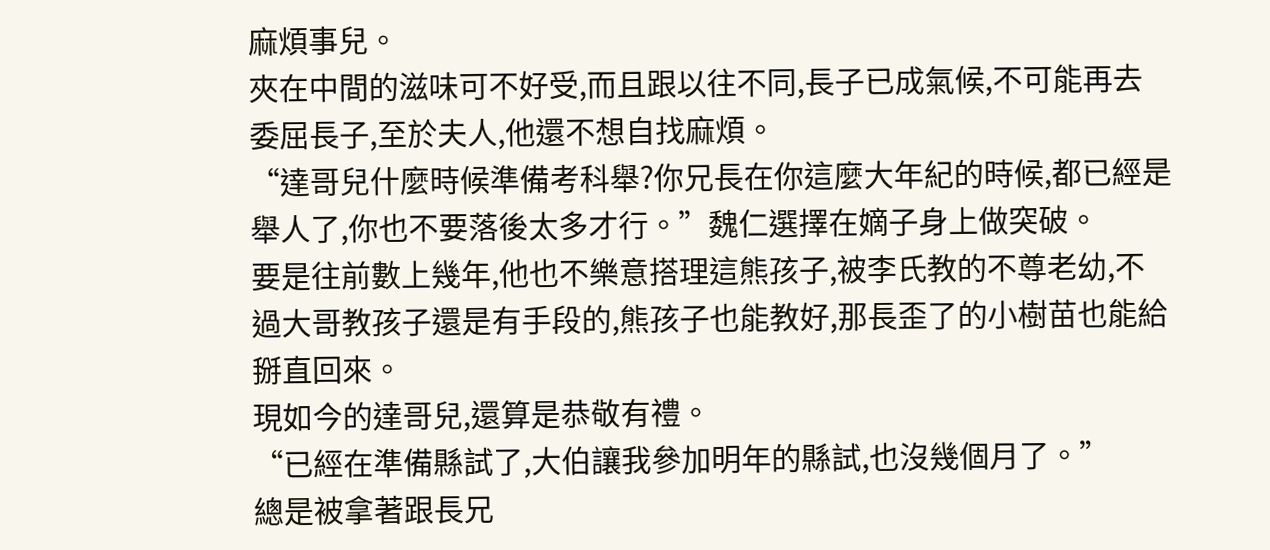麻煩事兒。
夾在中間的滋味可不好受,而且跟以往不同,長子已成氣候,不可能再去委屈長子,至於夫人,他還不想自找麻煩。
“達哥兒什麼時候準備考科舉?你兄長在你這麼大年紀的時候,都已經是舉人了,你也不要落後太多才行。”魏仁選擇在嫡子身上做突破。
要是往前數上幾年,他也不樂意搭理這熊孩子,被李氏教的不尊老幼,不過大哥教孩子還是有手段的,熊孩子也能教好,那長歪了的小樹苗也能給掰直回來。
現如今的達哥兒,還算是恭敬有禮。
“已經在準備縣試了,大伯讓我參加明年的縣試,也沒幾個月了。”
總是被拿著跟長兄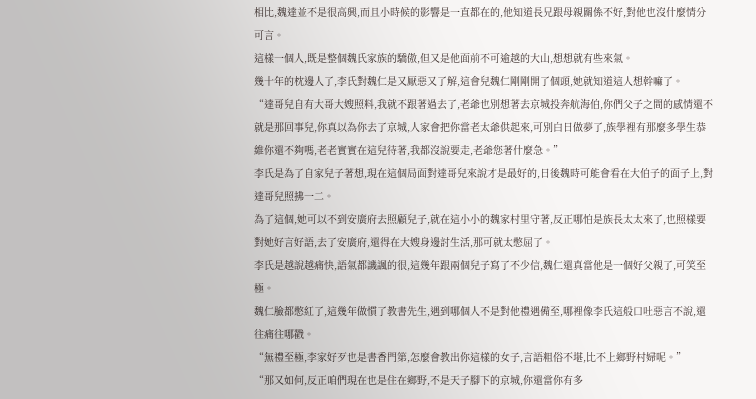相比,魏達並不是很高興,而且小時候的影響是一直都在的,他知道長兄跟母親關係不好,對他也沒什麼情分可言。
這樣一個人,既是整個魏氏家族的驕傲,但又是他面前不可逾越的大山,想想就有些來氣。
幾十年的枕邊人了,李氏對魏仁是又厭惡又了解,這會兒魏仁剛剛開了個頭,她就知道這人想幹嘛了。
“達哥兒自有大哥大嫂照料,我就不跟著過去了,老爺也別想著去京城投奔航海伯,你們父子之間的感情還不就是那回事兒,你真以為你去了京城,人家會把你當老太爺供起來,可別白日做夢了,族學裡有那麼多學生恭維你還不夠嗎,老老實實在這兒待著,我都沒說要走,老爺您著什麼急。”
李氏是為了自家兒子著想,現在這個局面對達哥兒來說才是最好的,日後魏時可能會看在大伯子的面子上,對達哥兒照拂一二。
為了這個,她可以不到安廣府去照顧兒子,就在這小小的魏家村里守著,反正哪怕是族長太太來了,也照樣要對她好言好語,去了安廣府,還得在大嫂身邊討生活,那可就太憋屈了。
李氏是越說越痛快,語氣都譏諷的很,這幾年跟兩個兒子寫了不少信,魏仁還真當他是一個好父親了,可笑至極。
魏仁臉都憋紅了,這幾年做慣了教書先生,遇到哪個人不是對他禮遇備至,哪裡像李氏這般口吐惡言不說,還往痛往哪戳。
“無禮至極,李家好歹也是書香門第,怎麼會教出你這樣的女子,言語粗俗不堪,比不上鄉野村婦呢。”
“那又如何,反正咱們現在也是住在鄉野,不是天子腳下的京城,你還當你有多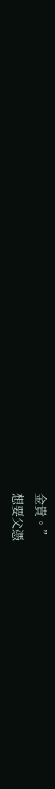金貴。”
想要父憑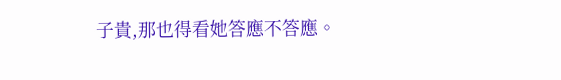子貴,那也得看她答應不答應。